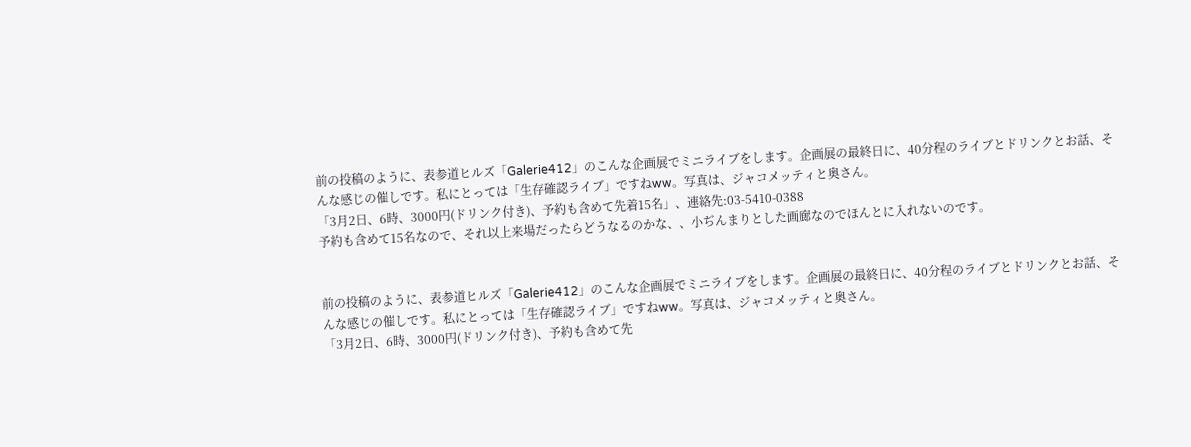前の投稿のように、表参道ヒルズ「Galerie412」のこんな企画展でミニライブをします。企画展の最終日に、40分程のライブとドリンクとお話、そんな感じの催しです。私にとっては「生存確認ライブ」ですねww。写真は、ジャコメッティと奥さん。
「3月2日、6時、3000円(ドリンク付き)、予約も含めて先着15名」、連絡先:03-5410-0388
予約も含めて15名なので、それ以上来場だったらどうなるのかな、、小ぢんまりとした画廊なのでほんとに入れないのです。


前の投稿のように、表参道ヒルズ「Galerie412」のこんな企画展でミニライブをします。企画展の最終日に、40分程のライブとドリンクとお話、そんな感じの催しです。私にとっては「生存確認ライブ」ですねww。写真は、ジャコメッティと奥さん。
「3月2日、6時、3000円(ドリンク付き)、予約も含めて先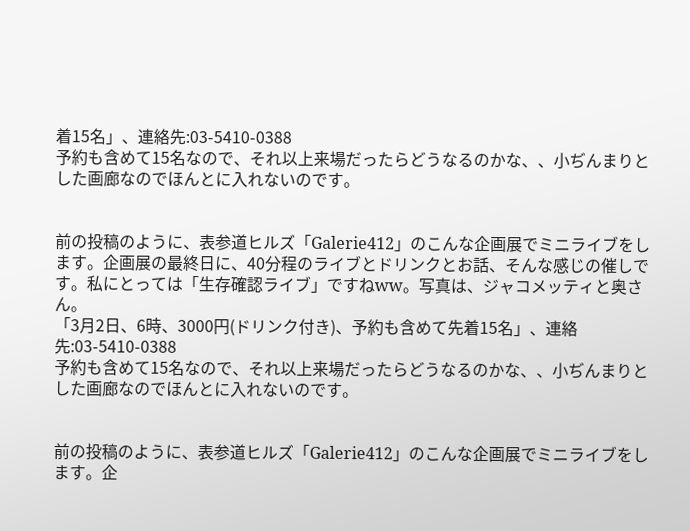着15名」、連絡先:03-5410-0388
予約も含めて15名なので、それ以上来場だったらどうなるのかな、、小ぢんまりとした画廊なのでほんとに入れないのです。


前の投稿のように、表参道ヒルズ「Galerie412」のこんな企画展でミニライブをします。企画展の最終日に、40分程のライブとドリンクとお話、そんな感じの催しです。私にとっては「生存確認ライブ」ですねww。写真は、ジャコメッティと奥さん。
「3月2日、6時、3000円(ドリンク付き)、予約も含めて先着15名」、連絡先:03-5410-0388
予約も含めて15名なので、それ以上来場だったらどうなるのかな、、小ぢんまりとした画廊なのでほんとに入れないのです。


前の投稿のように、表参道ヒルズ「Galerie412」のこんな企画展でミニライブをします。企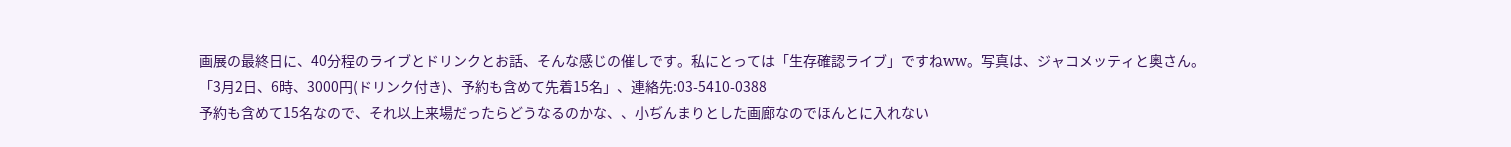画展の最終日に、40分程のライブとドリンクとお話、そんな感じの催しです。私にとっては「生存確認ライブ」ですねww。写真は、ジャコメッティと奥さん。
「3月2日、6時、3000円(ドリンク付き)、予約も含めて先着15名」、連絡先:03-5410-0388
予約も含めて15名なので、それ以上来場だったらどうなるのかな、、小ぢんまりとした画廊なのでほんとに入れない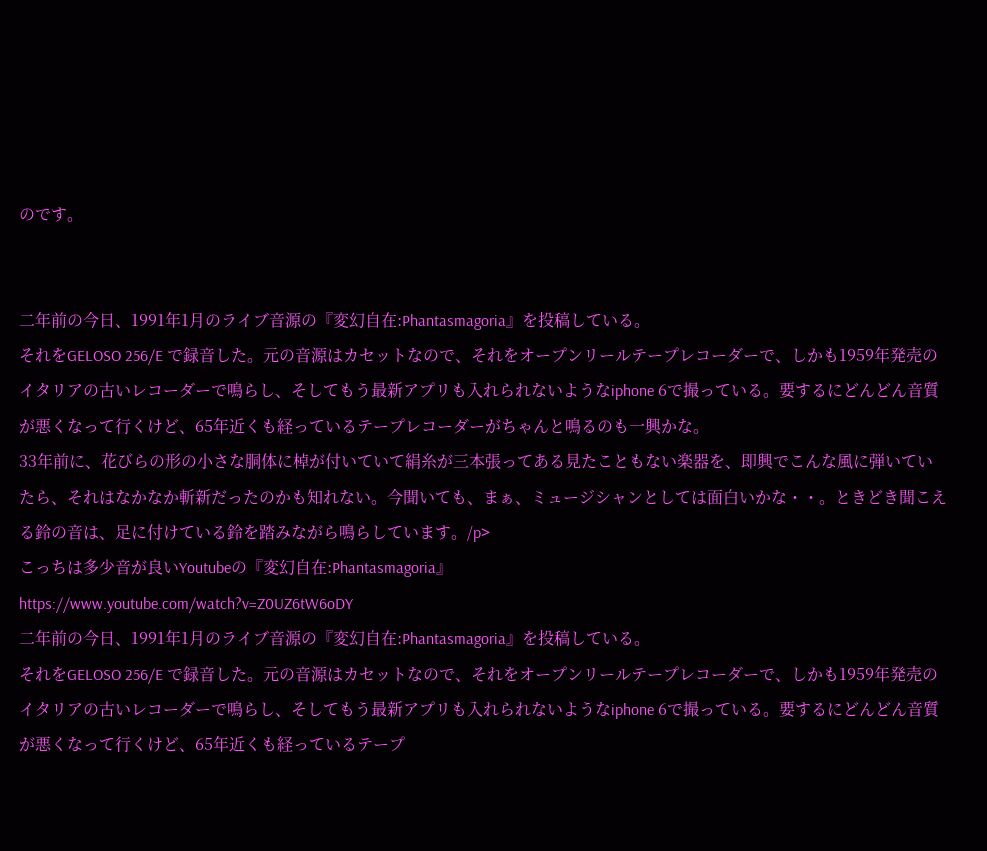のです。


二年前の今日、1991年1月のライブ音源の『変幻自在:Phantasmagoria』を投稿している。
それをGELOSO 256/E で録音した。元の音源はカセットなので、それをオープンリールテープレコーダーで、しかも1959年発売のイタリアの古いレコーダーで鳴らし、そしてもう最新アプリも入れられないようなiphone 6で撮っている。要するにどんどん音質が悪くなって行くけど、65年近くも経っているテープレコーダーがちゃんと鳴るのも一興かな。
33年前に、花びらの形の小さな胴体に棹が付いていて絹糸が三本張ってある見たこともない楽器を、即興でこんな風に弾いていたら、それはなかなか斬新だったのかも知れない。今聞いても、まぁ、ミュージシャンとしては面白いかな・・。ときどき聞こえる鈴の音は、足に付けている鈴を踏みながら鳴らしています。/p>
こっちは多少音が良いYoutubeの『変幻自在:Phantasmagoria』
https://www.youtube.com/watch?v=Z0UZ6tW6oDY
二年前の今日、1991年1月のライブ音源の『変幻自在:Phantasmagoria』を投稿している。
それをGELOSO 256/E で録音した。元の音源はカセットなので、それをオープンリールテープレコーダーで、しかも1959年発売のイタリアの古いレコーダーで鳴らし、そしてもう最新アプリも入れられないようなiphone 6で撮っている。要するにどんどん音質が悪くなって行くけど、65年近くも経っているテープ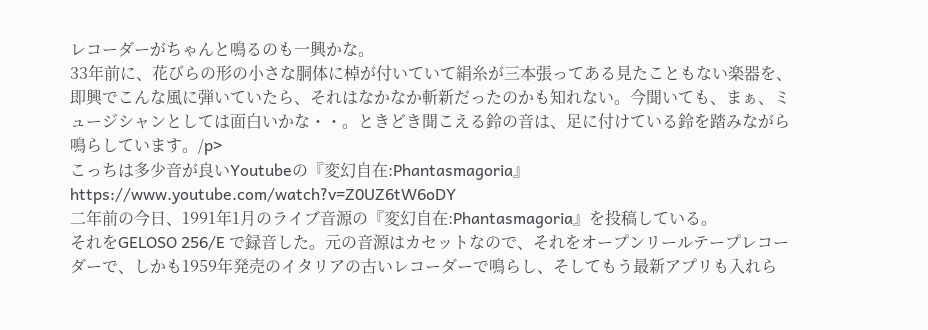レコーダーがちゃんと鳴るのも一興かな。
33年前に、花びらの形の小さな胴体に棹が付いていて絹糸が三本張ってある見たこともない楽器を、即興でこんな風に弾いていたら、それはなかなか斬新だったのかも知れない。今聞いても、まぁ、ミュージシャンとしては面白いかな・・。ときどき聞こえる鈴の音は、足に付けている鈴を踏みながら鳴らしています。/p>
こっちは多少音が良いYoutubeの『変幻自在:Phantasmagoria』
https://www.youtube.com/watch?v=Z0UZ6tW6oDY
二年前の今日、1991年1月のライブ音源の『変幻自在:Phantasmagoria』を投稿している。
それをGELOSO 256/E で録音した。元の音源はカセットなので、それをオープンリールテープレコーダーで、しかも1959年発売のイタリアの古いレコーダーで鳴らし、そしてもう最新アプリも入れら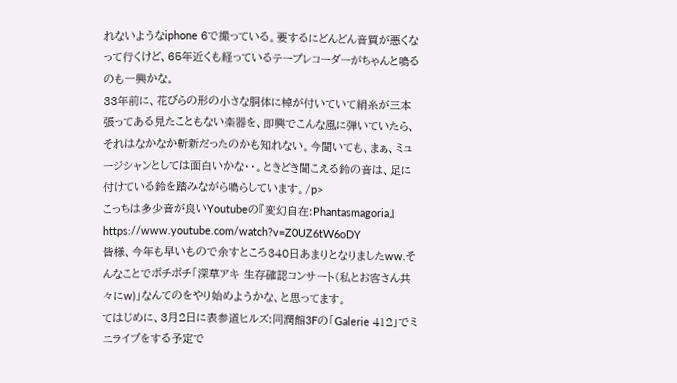れないようなiphone 6で撮っている。要するにどんどん音質が悪くなって行くけど、65年近くも経っているテープレコーダーがちゃんと鳴るのも一興かな。
33年前に、花びらの形の小さな胴体に棹が付いていて絹糸が三本張ってある見たこともない楽器を、即興でこんな風に弾いていたら、それはなかなか斬新だったのかも知れない。今聞いても、まぁ、ミュージシャンとしては面白いかな・・。ときどき聞こえる鈴の音は、足に付けている鈴を踏みながら鳴らしています。/p>
こっちは多少音が良いYoutubeの『変幻自在:Phantasmagoria』
https://www.youtube.com/watch?v=Z0UZ6tW6oDY
皆様、今年も早いもので余すところ340日あまりとなりましたww.そんなことでボチボチ「深草アキ 生存確認コンサート(私とお客さん共々にw)」なんてのをやり始めようかな、と思ってます。
てはじめに、3月2日に表参道ヒルズ:同潤館3Fの「Galerie 412」でミニライブをする予定で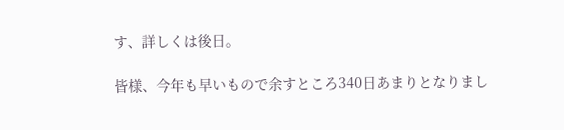す、詳しくは後日。

皆様、今年も早いもので余すところ340日あまりとなりまし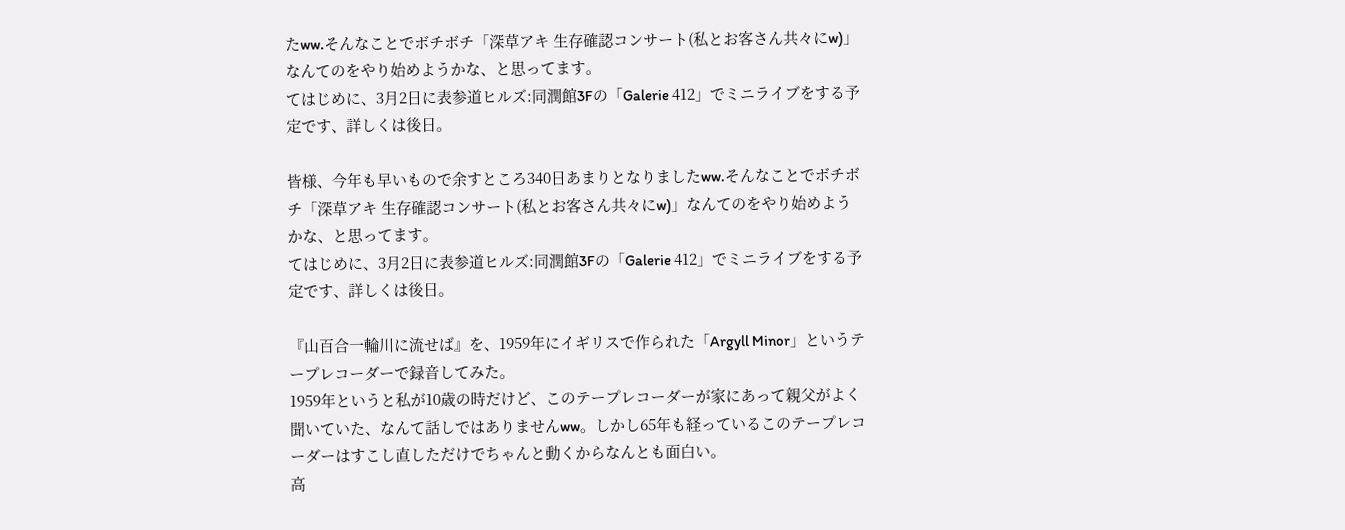たww.そんなことでボチボチ「深草アキ 生存確認コンサート(私とお客さん共々にw)」なんてのをやり始めようかな、と思ってます。
てはじめに、3月2日に表参道ヒルズ:同潤館3Fの「Galerie 412」でミニライブをする予定です、詳しくは後日。

皆様、今年も早いもので余すところ340日あまりとなりましたww.そんなことでボチボチ「深草アキ 生存確認コンサート(私とお客さん共々にw)」なんてのをやり始めようかな、と思ってます。
てはじめに、3月2日に表参道ヒルズ:同潤館3Fの「Galerie 412」でミニライブをする予定です、詳しくは後日。

『山百合一輪川に流せば』を、1959年にイギリスで作られた「Argyll Minor」というテープレコーダーで録音してみた。
1959年というと私が10歳の時だけど、このテープレコーダーが家にあって親父がよく聞いていた、なんて話しではありませんww。しかし65年も経っているこのテープレコーダーはすこし直しただけでちゃんと動くからなんとも面白い。
高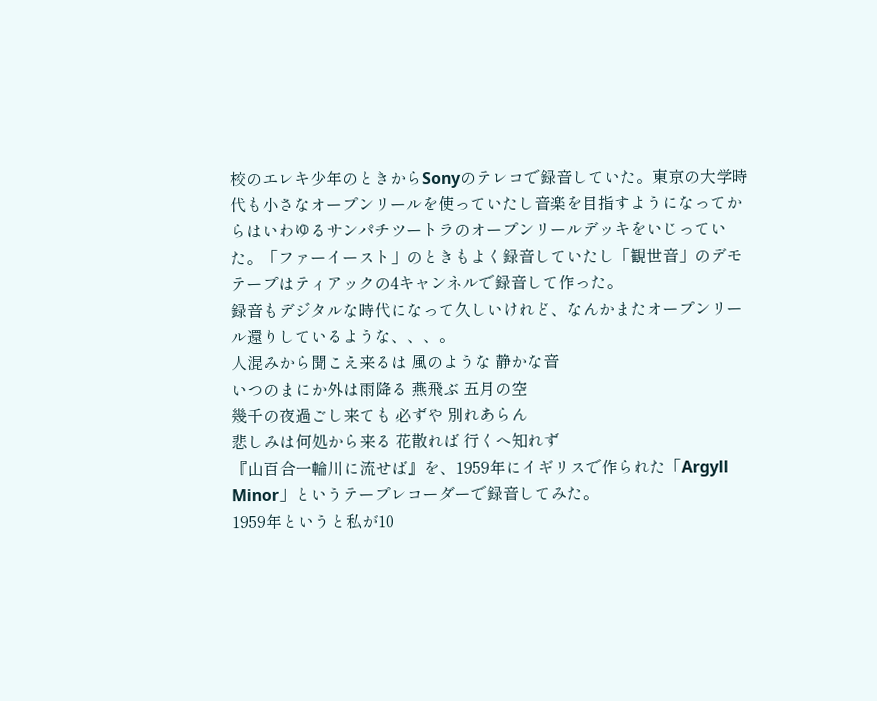校のエレキ少年のときからSonyのテレコで録音していた。東京の大学時代も小さなオープンリールを使っていたし音楽を目指すようになってからはいわゆるサンパチツートラのオープンリールデッキをいじっていた。「ファーイースト」のときもよく録音していたし「観世音」のデモテープはティアックの4キャンネルで録音して作った。
録音もデジタルな時代になって久しいけれど、なんかまたオープンリール還りしているような、、、。
人混みから聞こえ来るは 風のような 静かな音
いつのまにか外は雨降る 燕飛ぶ 五月の空
幾千の夜過ごし来ても 必ずや 別れあらん
悲しみは何処から来る 花散れば 行くへ知れず
『山百合一輪川に流せば』を、1959年にイギリスで作られた「Argyll Minor」というテープレコーダーで録音してみた。
1959年というと私が10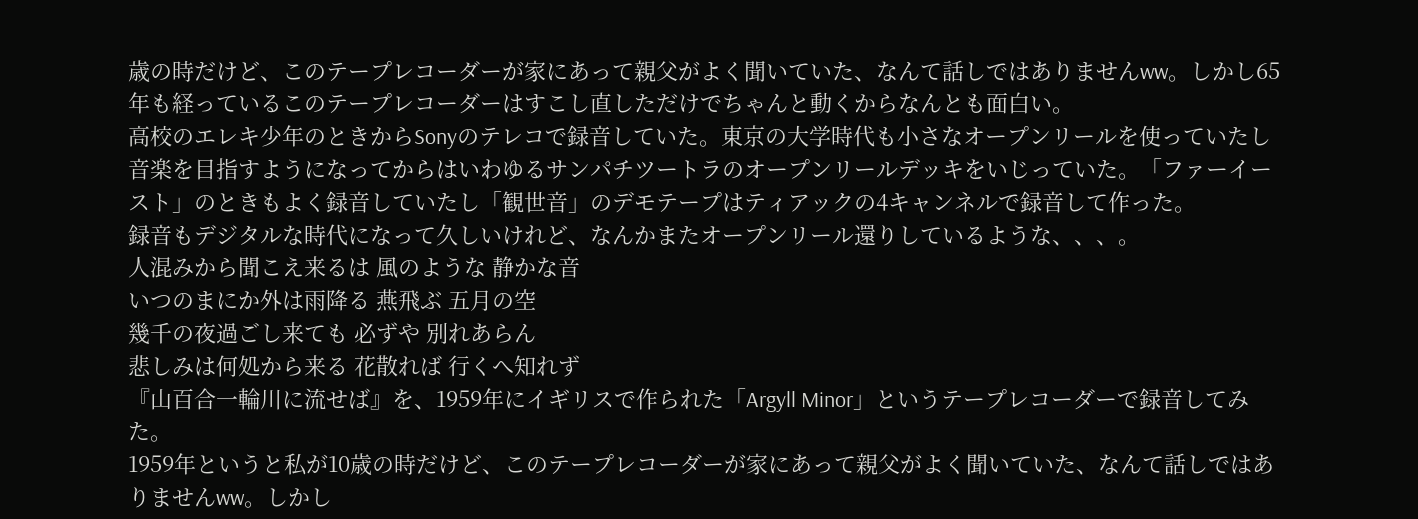歳の時だけど、このテープレコーダーが家にあって親父がよく聞いていた、なんて話しではありませんww。しかし65年も経っているこのテープレコーダーはすこし直しただけでちゃんと動くからなんとも面白い。
高校のエレキ少年のときからSonyのテレコで録音していた。東京の大学時代も小さなオープンリールを使っていたし音楽を目指すようになってからはいわゆるサンパチツートラのオープンリールデッキをいじっていた。「ファーイースト」のときもよく録音していたし「観世音」のデモテープはティアックの4キャンネルで録音して作った。
録音もデジタルな時代になって久しいけれど、なんかまたオープンリール還りしているような、、、。
人混みから聞こえ来るは 風のような 静かな音
いつのまにか外は雨降る 燕飛ぶ 五月の空
幾千の夜過ごし来ても 必ずや 別れあらん
悲しみは何処から来る 花散れば 行くへ知れず
『山百合一輪川に流せば』を、1959年にイギリスで作られた「Argyll Minor」というテープレコーダーで録音してみた。
1959年というと私が10歳の時だけど、このテープレコーダーが家にあって親父がよく聞いていた、なんて話しではありませんww。しかし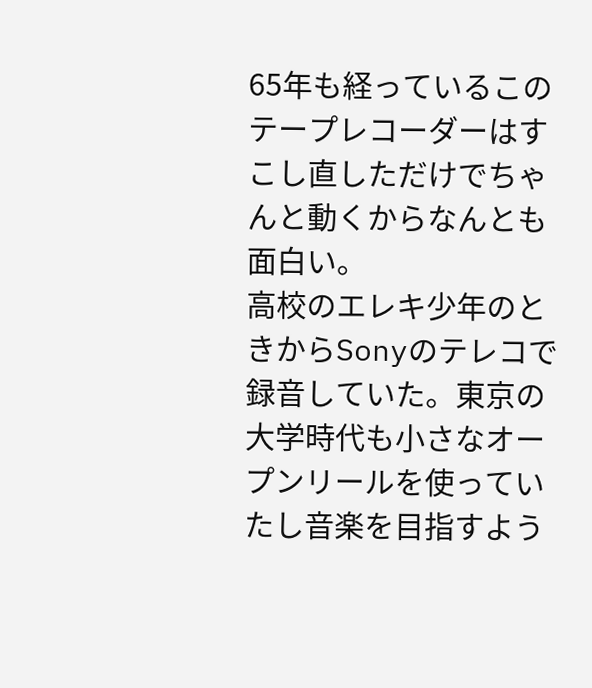65年も経っているこのテープレコーダーはすこし直しただけでちゃんと動くからなんとも面白い。
高校のエレキ少年のときからSonyのテレコで録音していた。東京の大学時代も小さなオープンリールを使っていたし音楽を目指すよう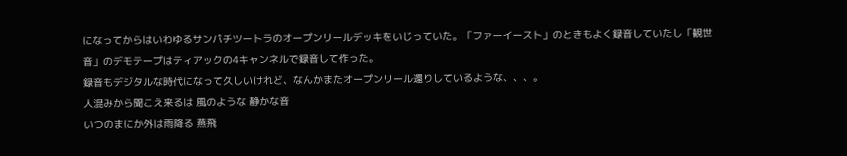になってからはいわゆるサンパチツートラのオープンリールデッキをいじっていた。「ファーイースト」のときもよく録音していたし「観世音」のデモテープはティアックの4キャンネルで録音して作った。
録音もデジタルな時代になって久しいけれど、なんかまたオープンリール還りしているような、、、。
人混みから聞こえ来るは 風のような 静かな音
いつのまにか外は雨降る 燕飛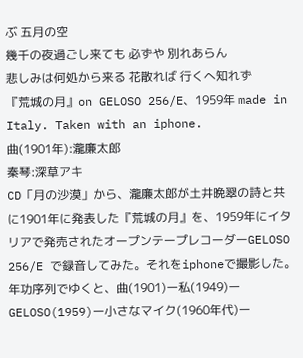ぶ 五月の空
幾千の夜過ごし来ても 必ずや 別れあらん
悲しみは何処から来る 花散れば 行くへ知れず
『荒城の月』on GELOSO 256/E、1959年 made in Italy. Taken with an iphone.
曲(1901年):瀧廉太郎
秦琴:深草アキ
CD「月の沙漠」から、瀧廉太郎が土井晩翠の詩と共に1901年に発表した『荒城の月』を、1959年にイタリアで発売されたオープンテープレコーダーGELOSO 256/E で録音してみた。それをiphoneで撮影した。
年功序列でゆくと、曲(1901)ー私(1949)ーGELOSO(1959)ー小さなマイク(1960年代)ー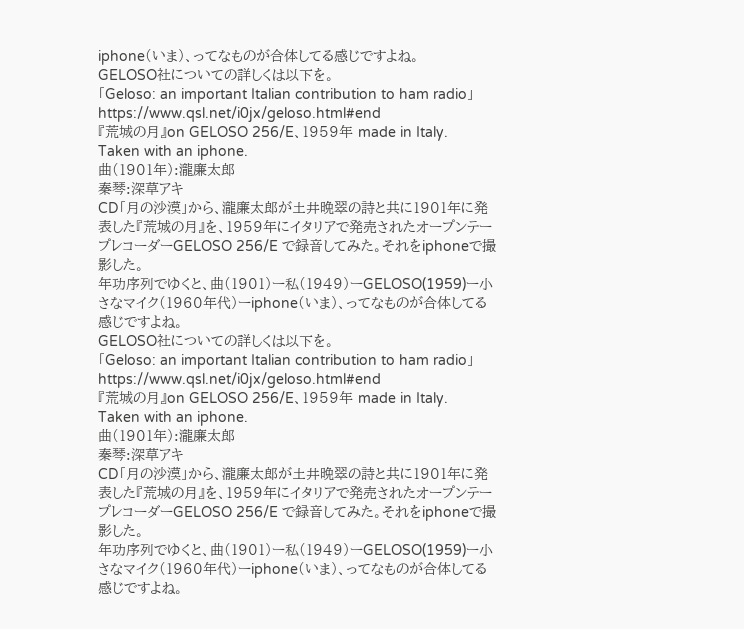iphone(いま)、ってなものが合体してる感じですよね。
GELOSO社についての詳しくは以下を。
「Geloso: an important Italian contribution to ham radio」
https://www.qsl.net/i0jx/geloso.html#end
『荒城の月』on GELOSO 256/E、1959年 made in Italy. Taken with an iphone.
曲(1901年):瀧廉太郎
秦琴:深草アキ
CD「月の沙漠」から、瀧廉太郎が土井晩翠の詩と共に1901年に発表した『荒城の月』を、1959年にイタリアで発売されたオープンテープレコーダーGELOSO 256/E で録音してみた。それをiphoneで撮影した。
年功序列でゆくと、曲(1901)ー私(1949)ーGELOSO(1959)ー小さなマイク(1960年代)ーiphone(いま)、ってなものが合体してる感じですよね。
GELOSO社についての詳しくは以下を。
「Geloso: an important Italian contribution to ham radio」
https://www.qsl.net/i0jx/geloso.html#end
『荒城の月』on GELOSO 256/E、1959年 made in Italy. Taken with an iphone.
曲(1901年):瀧廉太郎
秦琴:深草アキ
CD「月の沙漠」から、瀧廉太郎が土井晩翠の詩と共に1901年に発表した『荒城の月』を、1959年にイタリアで発売されたオープンテープレコーダーGELOSO 256/E で録音してみた。それをiphoneで撮影した。
年功序列でゆくと、曲(1901)ー私(1949)ーGELOSO(1959)ー小さなマイク(1960年代)ーiphone(いま)、ってなものが合体してる感じですよね。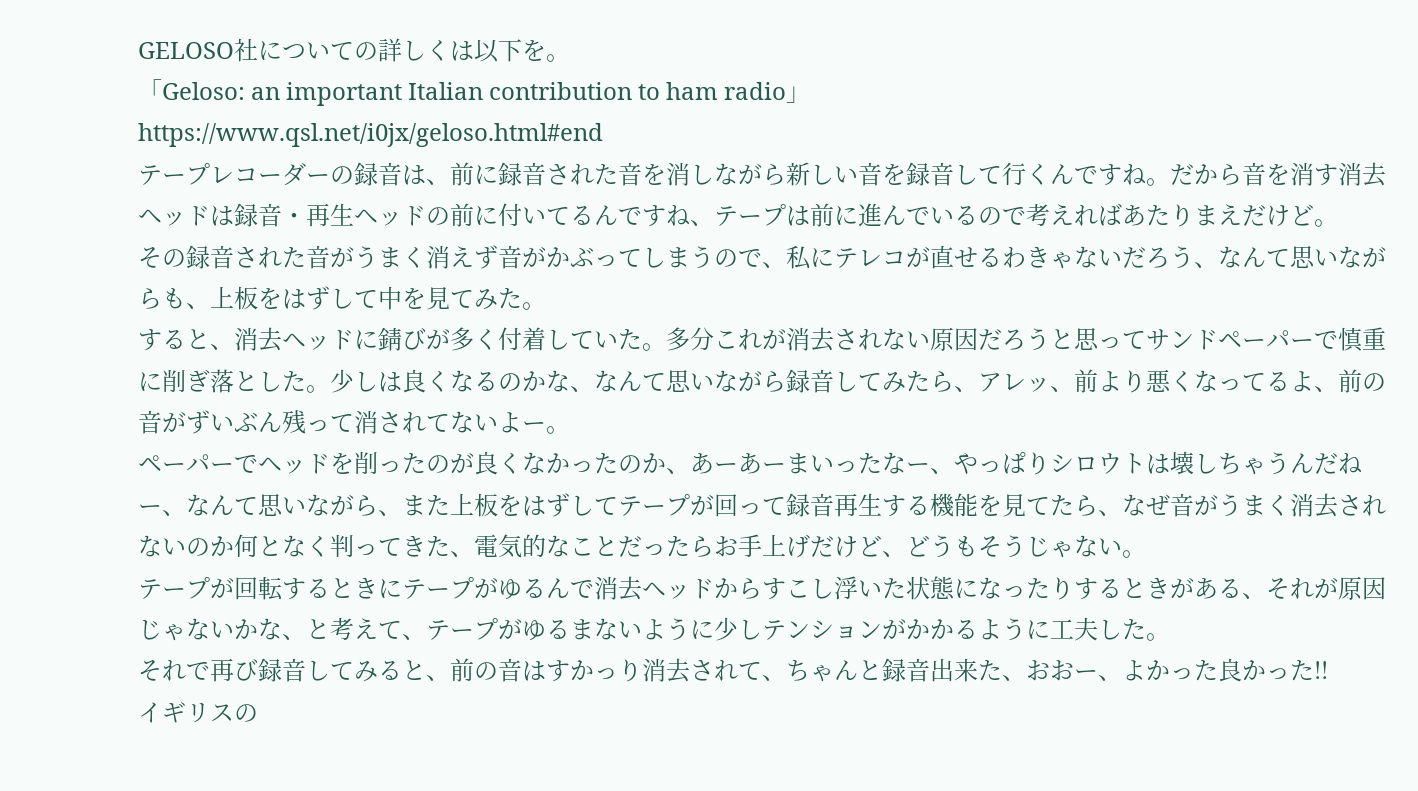GELOSO社についての詳しくは以下を。
「Geloso: an important Italian contribution to ham radio」
https://www.qsl.net/i0jx/geloso.html#end
テープレコーダーの録音は、前に録音された音を消しながら新しい音を録音して行くんですね。だから音を消す消去ヘッドは録音・再生ヘッドの前に付いてるんですね、テープは前に進んでいるので考えればあたりまえだけど。
その録音された音がうまく消えず音がかぶってしまうので、私にテレコが直せるわきゃないだろう、なんて思いながらも、上板をはずして中を見てみた。
すると、消去ヘッドに錆びが多く付着していた。多分これが消去されない原因だろうと思ってサンドペーパーで慎重に削ぎ落とした。少しは良くなるのかな、なんて思いながら録音してみたら、アレッ、前より悪くなってるよ、前の音がずいぶん残って消されてないよー。
ペーパーでヘッドを削ったのが良くなかったのか、あーあーまいったなー、やっぱりシロウトは壊しちゃうんだねー、なんて思いながら、また上板をはずしてテープが回って録音再生する機能を見てたら、なぜ音がうまく消去されないのか何となく判ってきた、電気的なことだったらお手上げだけど、どうもそうじゃない。
テープが回転するときにテープがゆるんで消去ヘッドからすこし浮いた状態になったりするときがある、それが原因じゃないかな、と考えて、テープがゆるまないように少しテンションがかかるように工夫した。
それで再び録音してみると、前の音はすかっり消去されて、ちゃんと録音出来た、おおー、よかった良かった!!
イギリスの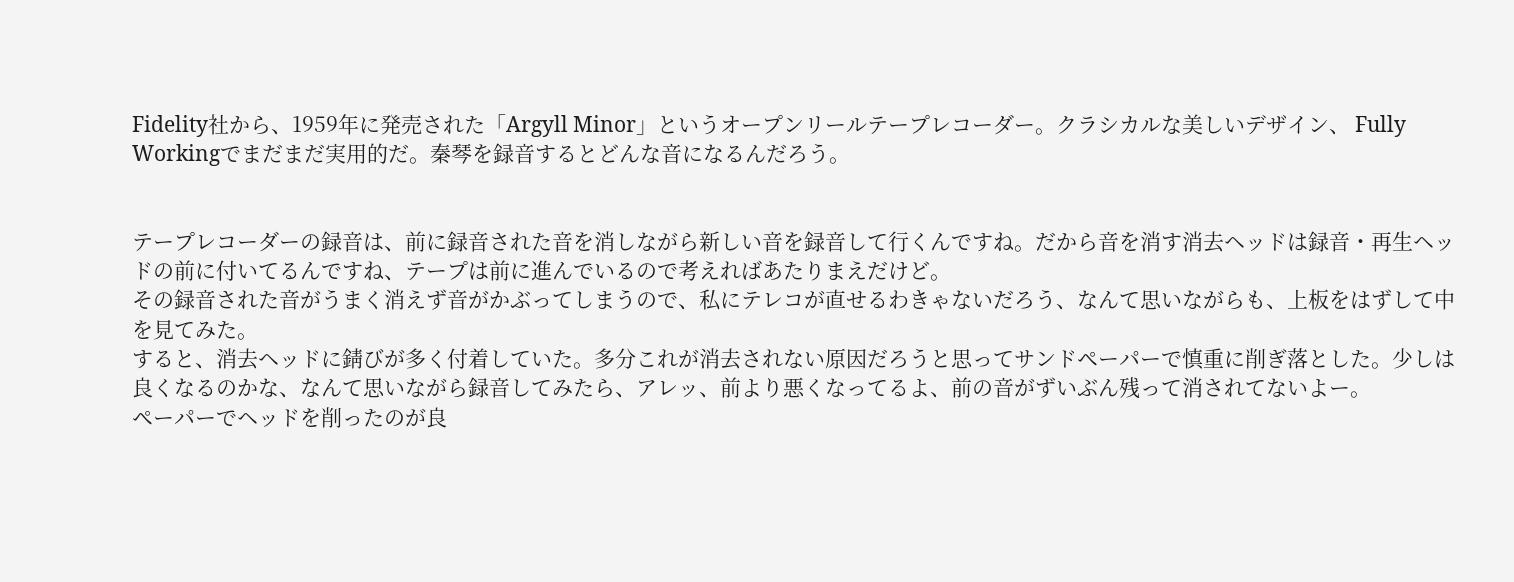Fidelity社から、1959年に発売された「Argyll Minor」というオープンリールテープレコーダー。クラシカルな美しいデザイン、 Fully Workingでまだまだ実用的だ。秦琴を録音するとどんな音になるんだろう。


テープレコーダーの録音は、前に録音された音を消しながら新しい音を録音して行くんですね。だから音を消す消去ヘッドは録音・再生ヘッドの前に付いてるんですね、テープは前に進んでいるので考えればあたりまえだけど。
その録音された音がうまく消えず音がかぶってしまうので、私にテレコが直せるわきゃないだろう、なんて思いながらも、上板をはずして中を見てみた。
すると、消去ヘッドに錆びが多く付着していた。多分これが消去されない原因だろうと思ってサンドペーパーで慎重に削ぎ落とした。少しは良くなるのかな、なんて思いながら録音してみたら、アレッ、前より悪くなってるよ、前の音がずいぶん残って消されてないよー。
ペーパーでヘッドを削ったのが良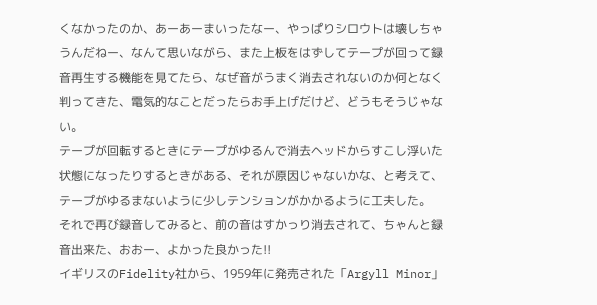くなかったのか、あーあーまいったなー、やっぱりシロウトは壊しちゃうんだねー、なんて思いながら、また上板をはずしてテープが回って録音再生する機能を見てたら、なぜ音がうまく消去されないのか何となく判ってきた、電気的なことだったらお手上げだけど、どうもそうじゃない。
テープが回転するときにテープがゆるんで消去ヘッドからすこし浮いた状態になったりするときがある、それが原因じゃないかな、と考えて、テープがゆるまないように少しテンションがかかるように工夫した。
それで再び録音してみると、前の音はすかっり消去されて、ちゃんと録音出来た、おおー、よかった良かった!!
イギリスのFidelity社から、1959年に発売された「Argyll Minor」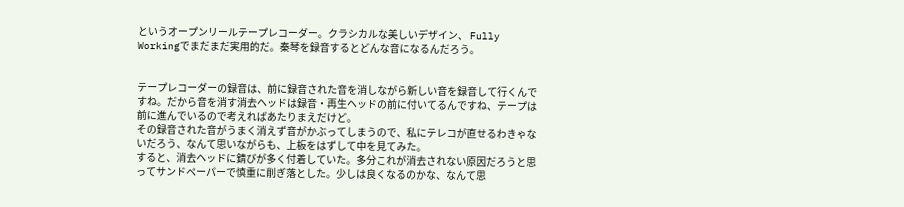というオープンリールテープレコーダー。クラシカルな美しいデザイン、 Fully Workingでまだまだ実用的だ。秦琴を録音するとどんな音になるんだろう。


テープレコーダーの録音は、前に録音された音を消しながら新しい音を録音して行くんですね。だから音を消す消去ヘッドは録音・再生ヘッドの前に付いてるんですね、テープは前に進んでいるので考えればあたりまえだけど。
その録音された音がうまく消えず音がかぶってしまうので、私にテレコが直せるわきゃないだろう、なんて思いながらも、上板をはずして中を見てみた。
すると、消去ヘッドに錆びが多く付着していた。多分これが消去されない原因だろうと思ってサンドペーパーで慎重に削ぎ落とした。少しは良くなるのかな、なんて思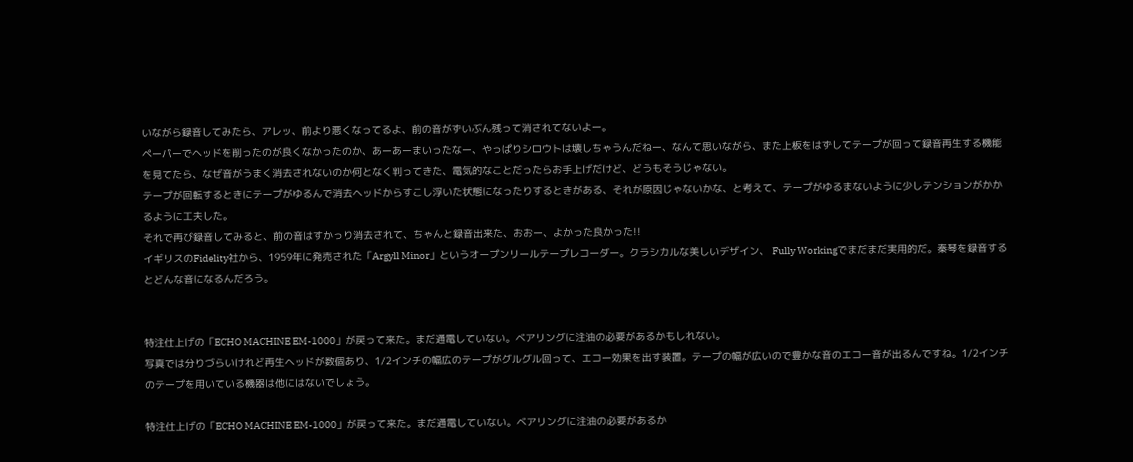いながら録音してみたら、アレッ、前より悪くなってるよ、前の音がずいぶん残って消されてないよー。
ペーパーでヘッドを削ったのが良くなかったのか、あーあーまいったなー、やっぱりシロウトは壊しちゃうんだねー、なんて思いながら、また上板をはずしてテープが回って録音再生する機能を見てたら、なぜ音がうまく消去されないのか何となく判ってきた、電気的なことだったらお手上げだけど、どうもそうじゃない。
テープが回転するときにテープがゆるんで消去ヘッドからすこし浮いた状態になったりするときがある、それが原因じゃないかな、と考えて、テープがゆるまないように少しテンションがかかるように工夫した。
それで再び録音してみると、前の音はすかっり消去されて、ちゃんと録音出来た、おおー、よかった良かった!!
イギリスのFidelity社から、1959年に発売された「Argyll Minor」というオープンリールテープレコーダー。クラシカルな美しいデザイン、 Fully Workingでまだまだ実用的だ。秦琴を録音するとどんな音になるんだろう。


特注仕上げの「ECHO MACHINE EM-1000」が戻って来た。まだ通電していない。ベアリングに注油の必要があるかもしれない。
写真では分りづらいけれど再生ヘッドが数個あり、1/2インチの幅広のテープがグルグル回って、エコー効果を出す装置。テープの幅が広いので豊かな音のエコー音が出るんですね。1/2インチのテープを用いている機器は他にはないでしょう。

特注仕上げの「ECHO MACHINE EM-1000」が戻って来た。まだ通電していない。ベアリングに注油の必要があるか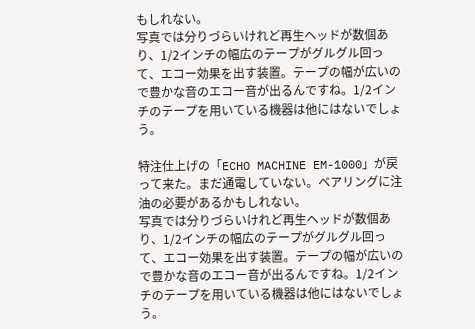もしれない。
写真では分りづらいけれど再生ヘッドが数個あり、1/2インチの幅広のテープがグルグル回って、エコー効果を出す装置。テープの幅が広いので豊かな音のエコー音が出るんですね。1/2インチのテープを用いている機器は他にはないでしょう。

特注仕上げの「ECHO MACHINE EM-1000」が戻って来た。まだ通電していない。ベアリングに注油の必要があるかもしれない。
写真では分りづらいけれど再生ヘッドが数個あり、1/2インチの幅広のテープがグルグル回って、エコー効果を出す装置。テープの幅が広いので豊かな音のエコー音が出るんですね。1/2インチのテープを用いている機器は他にはないでしょう。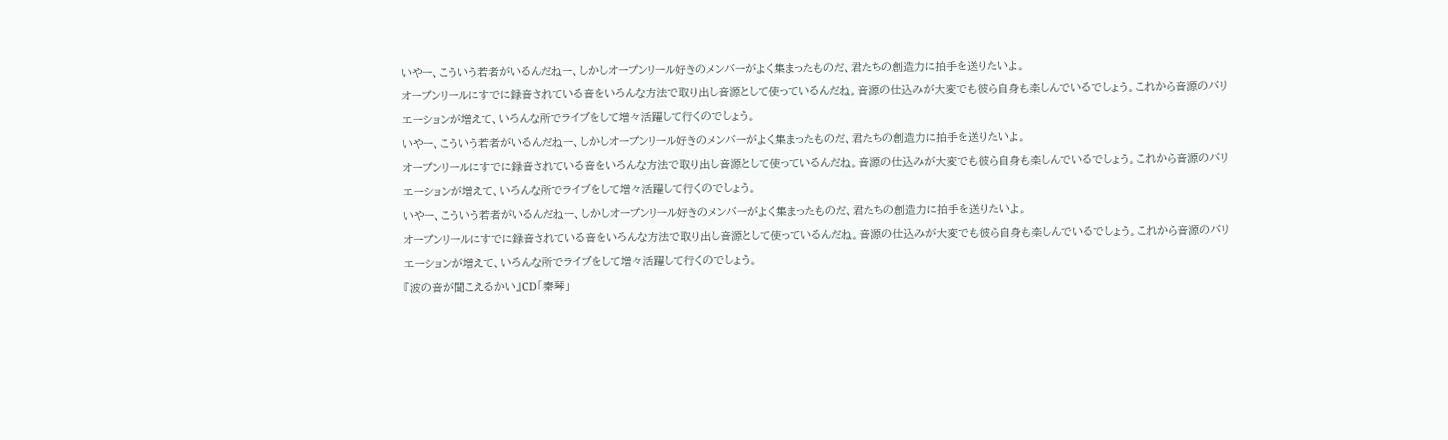いやー、こういう若者がいるんだねー、しかしオープンリール好きのメンバーがよく集まったものだ、君たちの創造力に拍手を送りたいよ。
オープンリールにすでに録音されている音をいろんな方法で取り出し音源として使っているんだね。音源の仕込みが大変でも彼ら自身も楽しんでいるでしょう。これから音源のバリエーションが増えて、いろんな所でライブをして増々活躍して行くのでしょう。
いやー、こういう若者がいるんだねー、しかしオープンリール好きのメンバーがよく集まったものだ、君たちの創造力に拍手を送りたいよ。
オープンリールにすでに録音されている音をいろんな方法で取り出し音源として使っているんだね。音源の仕込みが大変でも彼ら自身も楽しんでいるでしょう。これから音源のバリエーションが増えて、いろんな所でライブをして増々活躍して行くのでしょう。
いやー、こういう若者がいるんだねー、しかしオープンリール好きのメンバーがよく集まったものだ、君たちの創造力に拍手を送りたいよ。
オープンリールにすでに録音されている音をいろんな方法で取り出し音源として使っているんだね。音源の仕込みが大変でも彼ら自身も楽しんでいるでしょう。これから音源のバリエーションが増えて、いろんな所でライブをして増々活躍して行くのでしょう。
『波の音が聞こえるかい』CD「秦琴」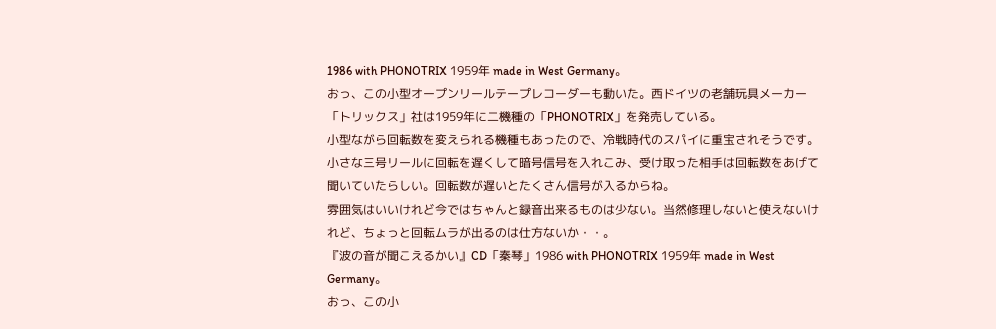1986 with PHONOTRIX 1959年 made in West Germany。
おっ、この小型オープンリールテープレコーダーも動いた。西ドイツの老舗玩具メーカー「トリックス」社は1959年に二機種の「PHONOTRIX」を発売している。
小型ながら回転数を変えられる機種もあったので、冷戦時代のスパイに重宝されそうです。小さな三号リールに回転を遅くして暗号信号を入れこみ、受け取った相手は回転数をあげて聞いていたらしい。回転数が遅いとたくさん信号が入るからね。
雰囲気はいいけれど今ではちゃんと録音出来るものは少ない。当然修理しないと使えないけれど、ちょっと回転ムラが出るのは仕方ないか・・。
『波の音が聞こえるかい』CD「秦琴」1986 with PHONOTRIX 1959年 made in West Germany。
おっ、この小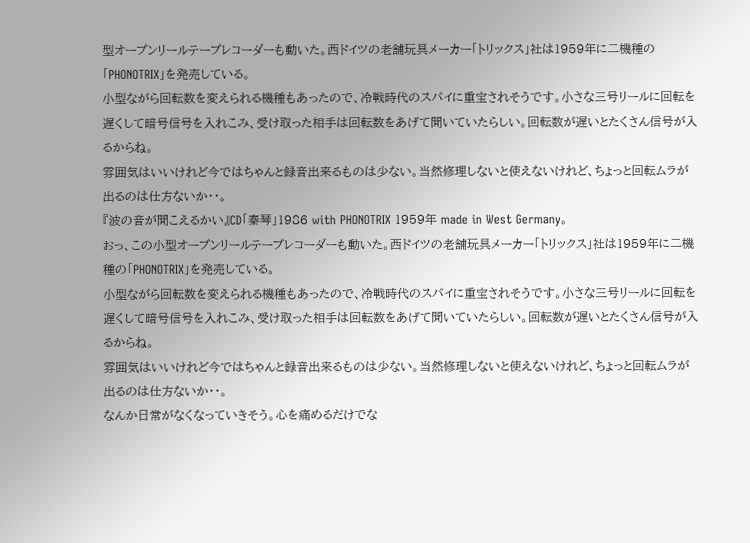型オープンリールテープレコーダーも動いた。西ドイツの老舗玩具メーカー「トリックス」社は1959年に二機種の「PHONOTRIX」を発売している。
小型ながら回転数を変えられる機種もあったので、冷戦時代のスパイに重宝されそうです。小さな三号リールに回転を遅くして暗号信号を入れこみ、受け取った相手は回転数をあげて聞いていたらしい。回転数が遅いとたくさん信号が入るからね。
雰囲気はいいけれど今ではちゃんと録音出来るものは少ない。当然修理しないと使えないけれど、ちょっと回転ムラが出るのは仕方ないか・・。
『波の音が聞こえるかい』CD「秦琴」1986 with PHONOTRIX 1959年 made in West Germany。
おっ、この小型オープンリールテープレコーダーも動いた。西ドイツの老舗玩具メーカー「トリックス」社は1959年に二機種の「PHONOTRIX」を発売している。
小型ながら回転数を変えられる機種もあったので、冷戦時代のスパイに重宝されそうです。小さな三号リールに回転を遅くして暗号信号を入れこみ、受け取った相手は回転数をあげて聞いていたらしい。回転数が遅いとたくさん信号が入るからね。
雰囲気はいいけれど今ではちゃんと録音出来るものは少ない。当然修理しないと使えないけれど、ちょっと回転ムラが出るのは仕方ないか・・。
なんか日常がなくなっていきそう。心を痛めるだけでな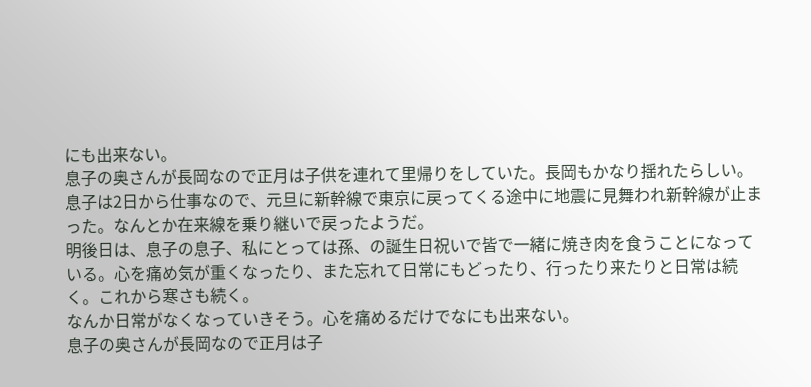にも出来ない。
息子の奥さんが長岡なので正月は子供を連れて里帰りをしていた。長岡もかなり揺れたらしい。息子は2日から仕事なので、元旦に新幹線で東京に戻ってくる途中に地震に見舞われ新幹線が止まった。なんとか在来線を乗り継いで戻ったようだ。
明後日は、息子の息子、私にとっては孫、の誕生日祝いで皆で一緒に焼き肉を食うことになっている。心を痛め気が重くなったり、また忘れて日常にもどったり、行ったり来たりと日常は続く。これから寒さも続く。
なんか日常がなくなっていきそう。心を痛めるだけでなにも出来ない。
息子の奥さんが長岡なので正月は子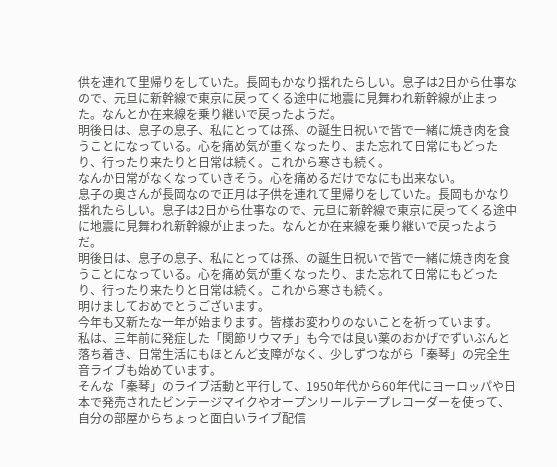供を連れて里帰りをしていた。長岡もかなり揺れたらしい。息子は2日から仕事なので、元旦に新幹線で東京に戻ってくる途中に地震に見舞われ新幹線が止まった。なんとか在来線を乗り継いで戻ったようだ。
明後日は、息子の息子、私にとっては孫、の誕生日祝いで皆で一緒に焼き肉を食うことになっている。心を痛め気が重くなったり、また忘れて日常にもどったり、行ったり来たりと日常は続く。これから寒さも続く。
なんか日常がなくなっていきそう。心を痛めるだけでなにも出来ない。
息子の奥さんが長岡なので正月は子供を連れて里帰りをしていた。長岡もかなり揺れたらしい。息子は2日から仕事なので、元旦に新幹線で東京に戻ってくる途中に地震に見舞われ新幹線が止まった。なんとか在来線を乗り継いで戻ったようだ。
明後日は、息子の息子、私にとっては孫、の誕生日祝いで皆で一緒に焼き肉を食うことになっている。心を痛め気が重くなったり、また忘れて日常にもどったり、行ったり来たりと日常は続く。これから寒さも続く。
明けましておめでとうございます。
今年も又新たな一年が始まります。皆様お変わりのないことを祈っています。
私は、三年前に発症した「関節リウマチ」も今では良い薬のおかげでずいぶんと落ち着き、日常生活にもほとんど支障がなく、少しずつながら「秦琴」の完全生音ライブも始めています。
そんな「秦琴」のライブ活動と平行して、1950年代から60年代にヨーロッパや日本で発売されたビンテージマイクやオープンリールテープレコーダーを使って、自分の部屋からちょっと面白いライブ配信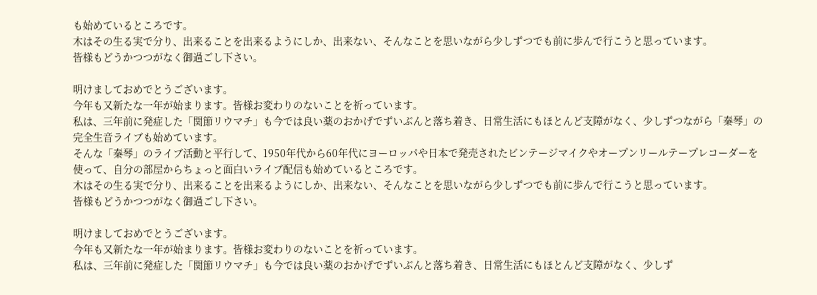も始めているところです。
木はその生る実で分り、出来ることを出来るようにしか、出来ない、そんなことを思いながら少しずつでも前に歩んで行こうと思っています。
皆様もどうかつつがなく御過ごし下さい。

明けましておめでとうございます。
今年も又新たな一年が始まります。皆様お変わりのないことを祈っています。
私は、三年前に発症した「関節リウマチ」も今では良い薬のおかげでずいぶんと落ち着き、日常生活にもほとんど支障がなく、少しずつながら「秦琴」の完全生音ライブも始めています。
そんな「秦琴」のライブ活動と平行して、1950年代から60年代にヨーロッパや日本で発売されたビンテージマイクやオープンリールテープレコーダーを使って、自分の部屋からちょっと面白いライブ配信も始めているところです。
木はその生る実で分り、出来ることを出来るようにしか、出来ない、そんなことを思いながら少しずつでも前に歩んで行こうと思っています。
皆様もどうかつつがなく御過ごし下さい。

明けましておめでとうございます。
今年も又新たな一年が始まります。皆様お変わりのないことを祈っています。
私は、三年前に発症した「関節リウマチ」も今では良い薬のおかげでずいぶんと落ち着き、日常生活にもほとんど支障がなく、少しず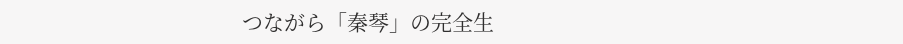つながら「秦琴」の完全生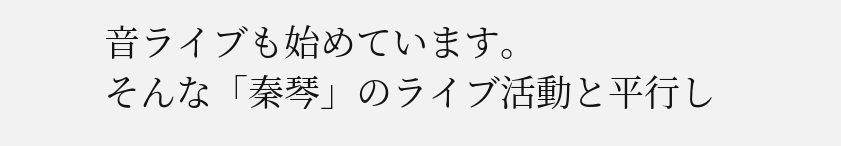音ライブも始めています。
そんな「秦琴」のライブ活動と平行し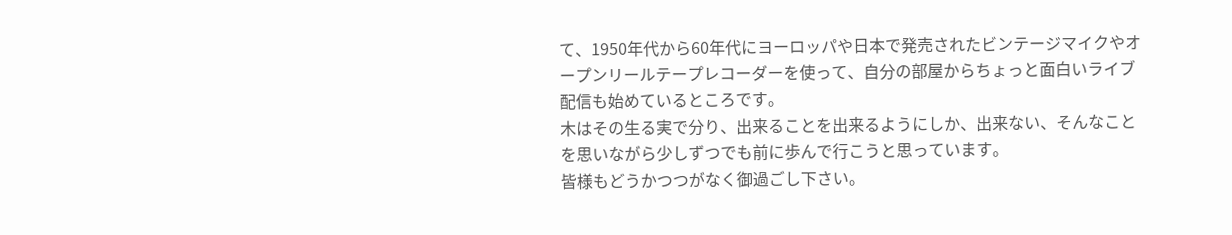て、1950年代から60年代にヨーロッパや日本で発売されたビンテージマイクやオープンリールテープレコーダーを使って、自分の部屋からちょっと面白いライブ配信も始めているところです。
木はその生る実で分り、出来ることを出来るようにしか、出来ない、そんなことを思いながら少しずつでも前に歩んで行こうと思っています。
皆様もどうかつつがなく御過ごし下さい。